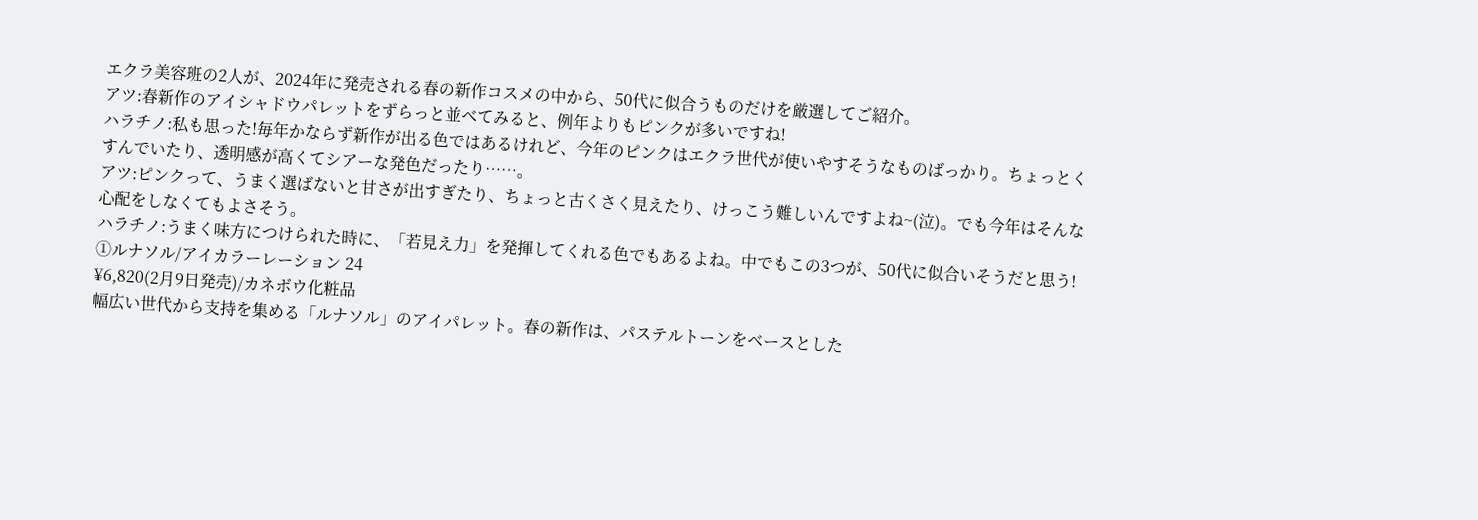エクラ美容班の2人が、2024年に発売される春の新作コスメの中から、50代に似合うものだけを厳選してご紹介。
アツ:春新作のアイシャドウパレットをずらっと並べてみると、例年よりもピンクが多いですね!
ハラチノ:私も思った!毎年かならず新作が出る色ではあるけれど、今年のピンクはエクラ世代が使いやすそうなものばっかり。ちょっとくすんでいたり、透明感が高くてシアーな発色だったり……。
アツ:ピンクって、うまく選ばないと甘さが出すぎたり、ちょっと古くさく見えたり、けっこう難しいんですよね~(泣)。でも今年はそんな心配をしなくてもよさそう。
ハラチノ:うまく味方につけられた時に、「若見え力」を発揮してくれる色でもあるよね。中でもこの3つが、50代に似合いそうだと思う!
①ルナソル/アイカラーレーション 24
¥6,820(2月9日発売)/カネボウ化粧品
幅広い世代から支持を集める「ルナソル」のアイパレット。春の新作は、パステルトーンをベースとした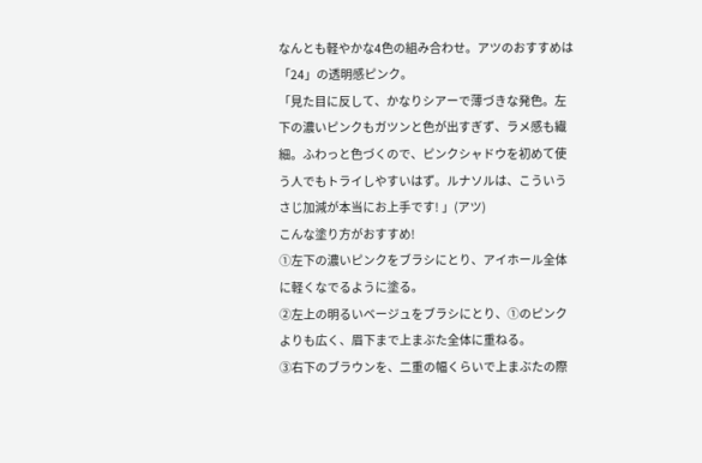なんとも軽やかな4色の組み合わせ。アツのおすすめは「24」の透明感ピンク。
「見た目に反して、かなりシアーで薄づきな発色。左下の濃いピンクもガツンと色が出すぎず、ラメ感も繊細。ふわっと色づくので、ピンクシャドウを初めて使う人でもトライしやすいはず。ルナソルは、こういうさじ加減が本当にお上手です! 」(アツ)
こんな塗り方がおすすめ!
①左下の濃いピンクをブラシにとり、アイホール全体に軽くなでるように塗る。
②左上の明るいベージュをブラシにとり、①のピンクよりも広く、眉下まで上まぶた全体に重ねる。
③右下のブラウンを、二重の幅くらいで上まぶたの際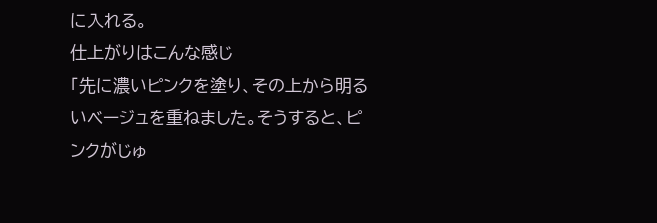に入れる。
仕上がりはこんな感じ
「先に濃いピンクを塗り、その上から明るいベージュを重ねました。そうすると、ピンクがじゅ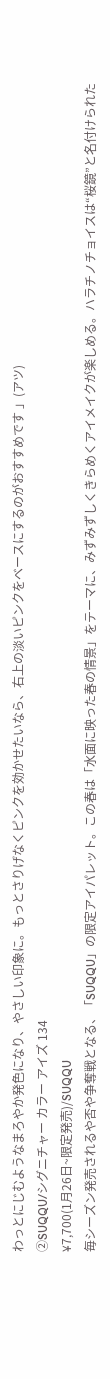わっとにじむようなまろやか発色になり、やさしい印象に。もっとさりげなくピンクを効かせたいなら、右上の淡いピンクをベースにするのがおすすめです 」(アツ)
②SUQQU/シグニチャー カラー アイズ 134
¥7,700(1月26日~限定発売)/SUQQU
毎シーズン発売されるや否や争奪戦となる、「SUQQU」の限定アイパレット。この春は「水面に映った春の情景」をテーマに、みずみずしくきらめくアイメイクが楽しめる。ハラチノチョイスは“桜鏡”と名付けられた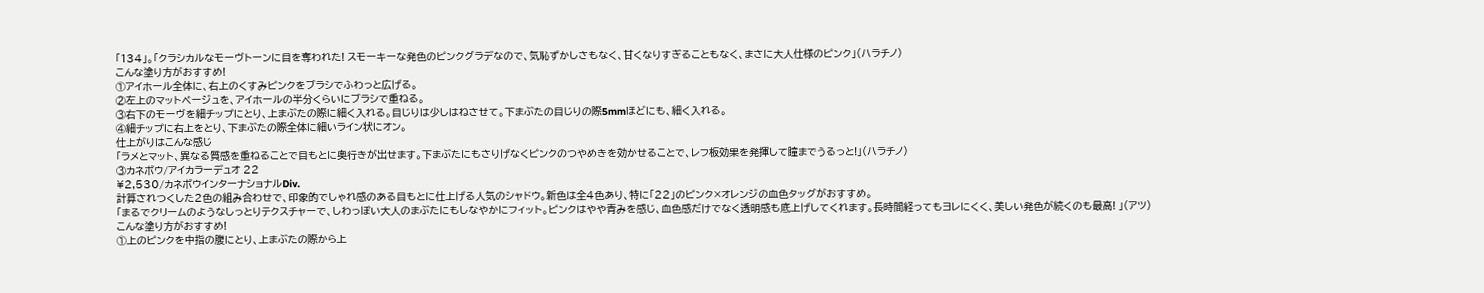「134」。「クラシカルなモーヴトーンに目を奪われた! スモーキーな発色のピンクグラデなので、気恥ずかしさもなく、甘くなりすぎることもなく、まさに大人仕様のピンク」(ハラチノ)
こんな塗り方がおすすめ!
①アイホール全体に、右上のくすみピンクをブラシでふわっと広げる。
②左上のマットベージュを、アイホールの半分くらいにブラシで重ねる。
③右下のモーヴを細チップにとり、上まぶたの際に細く入れる。目じりは少しはねさせて。下まぶたの目じりの際5mmほどにも、細く入れる。
④細チップに右上をとり、下まぶたの際全体に細いライン状にオン。
仕上がりはこんな感じ
「ラメとマット、異なる質感を重ねることで目もとに奥行きが出せます。下まぶたにもさりげなくピンクのつやめきを効かせることで、レフ板効果を発揮して瞳までうるっと!」(ハラチノ)
③カネボウ/アイカラーデュオ 22
¥2,530/カネボウインターナショナルDiv.
計算されつくした2色の組み合わせで、印象的でしゃれ感のある目もとに仕上げる人気のシャドウ。新色は全4色あり、特に「22」のピンク×オレンジの血色タッグがおすすめ。
「まるでクリームのようなしっとりテクスチャーで、しわっぽい大人のまぶたにもしなやかにフィット。ピンクはやや青みを感じ、血色感だけでなく透明感も底上げしてくれます。長時間経ってもヨレにくく、美しい発色が続くのも最高! 」(アツ)
こんな塗り方がおすすめ!
①上のピンクを中指の腹にとり、上まぶたの際から上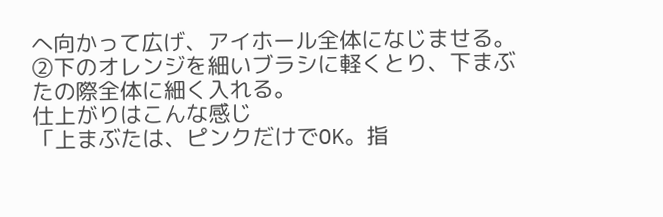へ向かって広げ、アイホール全体になじませる。
②下のオレンジを細いブラシに軽くとり、下まぶたの際全体に細く入れる。
仕上がりはこんな感じ
「上まぶたは、ピンクだけでOK。指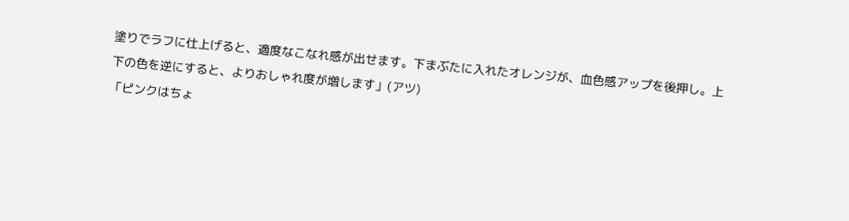塗りでラフに仕上げると、適度なこなれ感が出せます。下まぶたに入れたオレンジが、血色感アップを後押し。上下の色を逆にすると、よりおしゃれ度が増します」(アツ)
「ピンクはちょ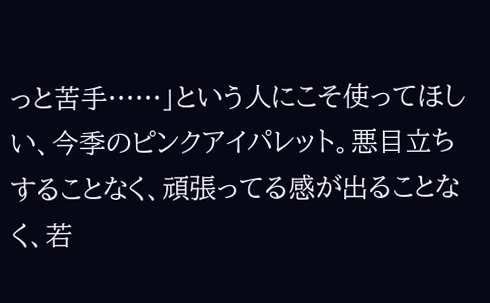っと苦手……」という人にこそ使ってほしい、今季のピンクアイパレット。悪目立ちすることなく、頑張ってる感が出ることなく、若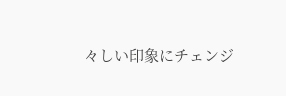々しい印象にチェンジ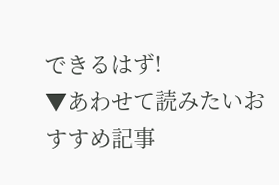できるはず!
▼あわせて読みたいおすすめ記事